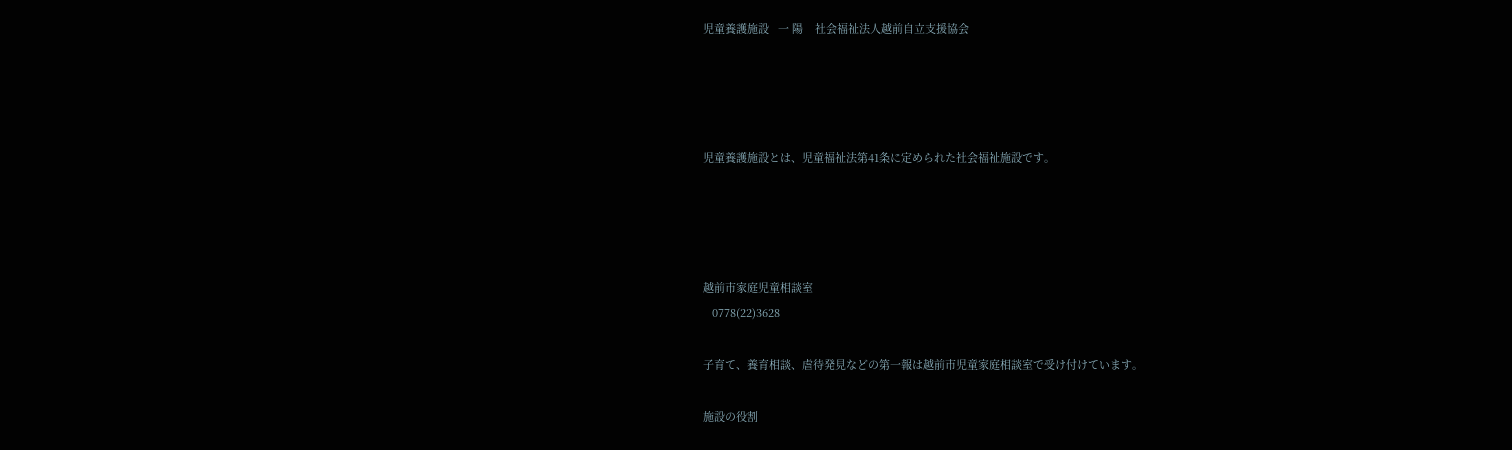児童養護施設   一 陽    社会福祉法人越前自立支援協会




児童養護施設とは、児童福祉法第41条に定められた社会福祉施設です。




越前市家庭児童相談室
   0778(22)3628

子育て、養育相談、虐待発見などの第一報は越前市児童家庭相談室で受け付けています。

施設の役割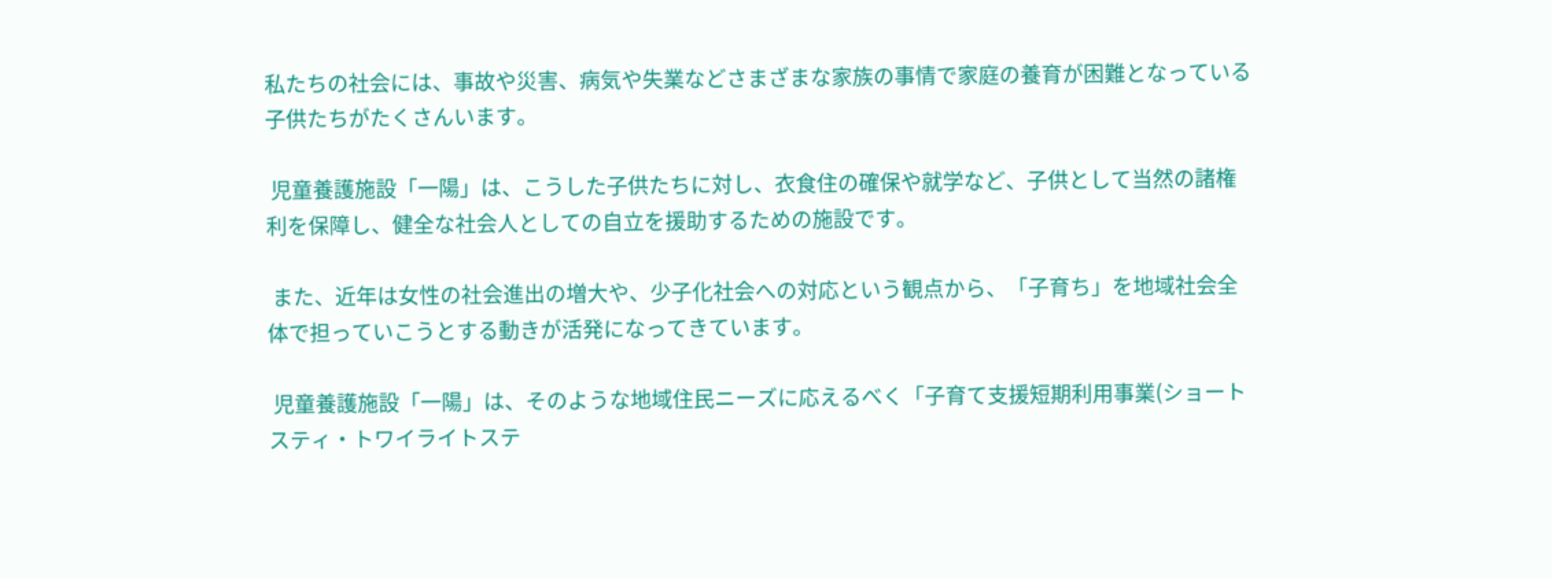私たちの社会には、事故や災害、病気や失業などさまざまな家族の事情で家庭の養育が困難となっている子供たちがたくさんいます。

 児童養護施設「一陽」は、こうした子供たちに対し、衣食住の確保や就学など、子供として当然の諸権利を保障し、健全な社会人としての自立を援助するための施設です。

 また、近年は女性の社会進出の増大や、少子化社会への対応という観点から、「子育ち」を地域社会全体で担っていこうとする動きが活発になってきています。

 児童養護施設「一陽」は、そのような地域住民ニーズに応えるべく「子育て支援短期利用事業(ショートスティ・トワイライトステ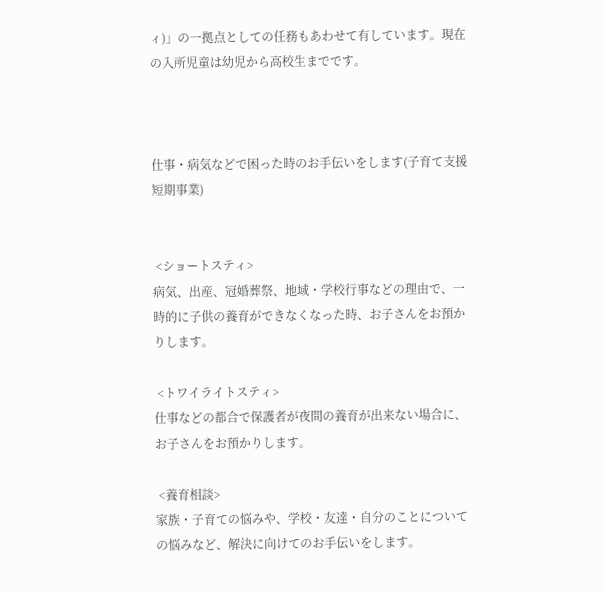ィ)」の一拠点としての任務もあわせて有しています。現在の入所児童は幼児から高校生までです。



仕事・病気などで困った時のお手伝いをします(子育て支援短期事業)


 <ショートスティ>
病気、出産、冠婚葬祭、地域・学校行事などの理由で、一時的に子供の養育ができなくなった時、お子さんをお預かりします。

 <トワイライトスティ>
仕事などの都合で保護者が夜間の養育が出来ない場合に、お子さんをお預かりします。

 <養育相談>
家族・子育ての悩みや、学校・友達・自分のことについての悩みなど、解決に向けてのお手伝いをします。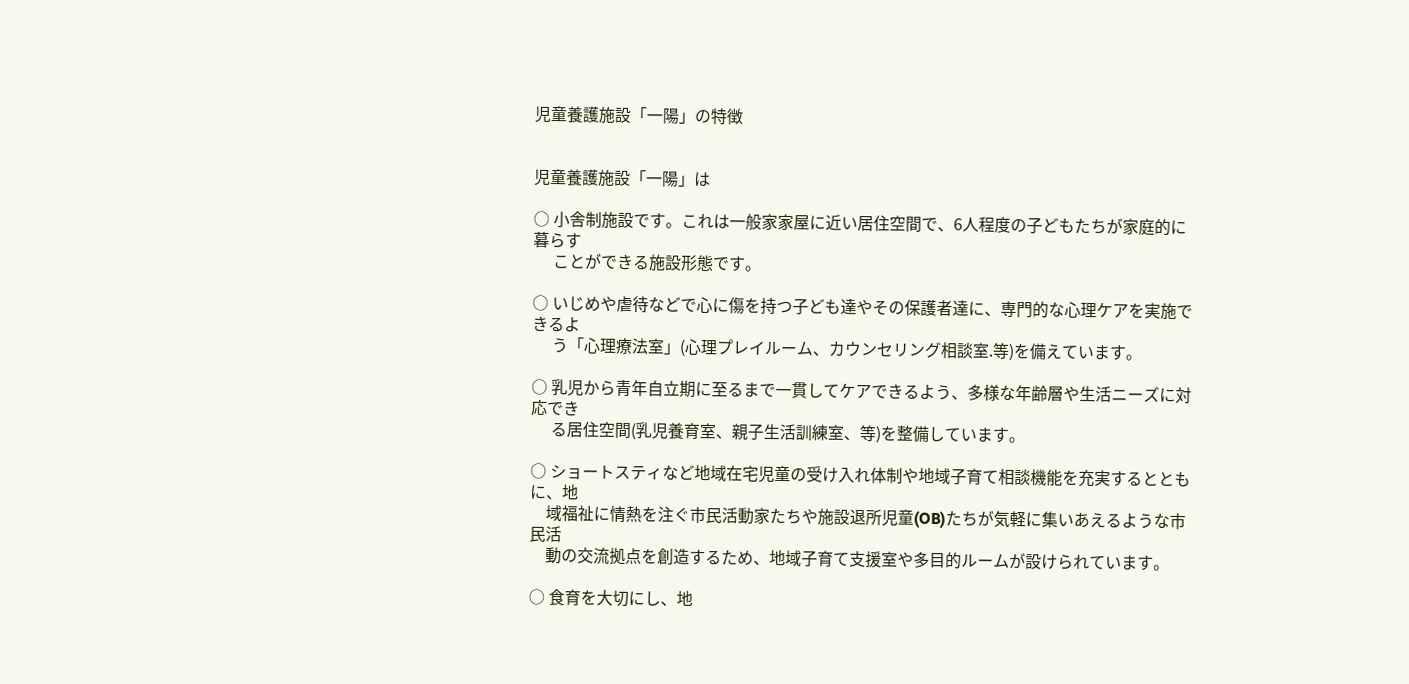児童養護施設「一陽」の特徴


児童養護施設「一陽」は

○ 小舎制施設です。これは一般家家屋に近い居住空間で、6人程度の子どもたちが家庭的に暮らす
     ことができる施設形態です。

○ いじめや虐待などで心に傷を持つ子ども達やその保護者達に、専門的な心理ケアを実施できるよ
     う「心理療法室」(心理プレイルーム、カウンセリング相談室.等)を備えています。

○ 乳児から青年自立期に至るまで一貫してケアできるよう、多様な年齢層や生活ニーズに対応でき
     る居住空間(乳児養育室、親子生活訓練室、等)を整備しています。

○ ショートスティなど地域在宅児童の受け入れ体制や地域子育て相談機能を充実するとともに、地
    域福祉に情熱を注ぐ市民活動家たちや施設退所児童(OB)たちが気軽に集いあえるような市民活
    動の交流拠点を創造するため、地域子育て支援室や多目的ルームが設けられています。

○ 食育を大切にし、地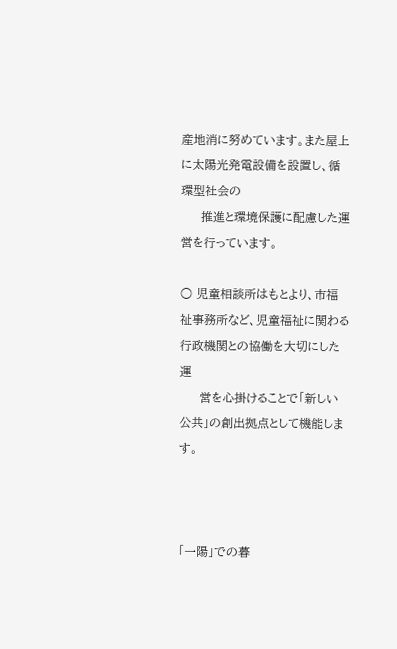産地消に努めています。また屋上に太陽光発電設備を設置し、循環型社会の
     推進と環境保護に配慮した運営を行っています。

○ 児童相談所はもとより、市福祉事務所など、児童福祉に関わる行政機関との協働を大切にした運
     営を心掛けることで「新しい公共」の創出拠点として機能します。



「一陽」での暮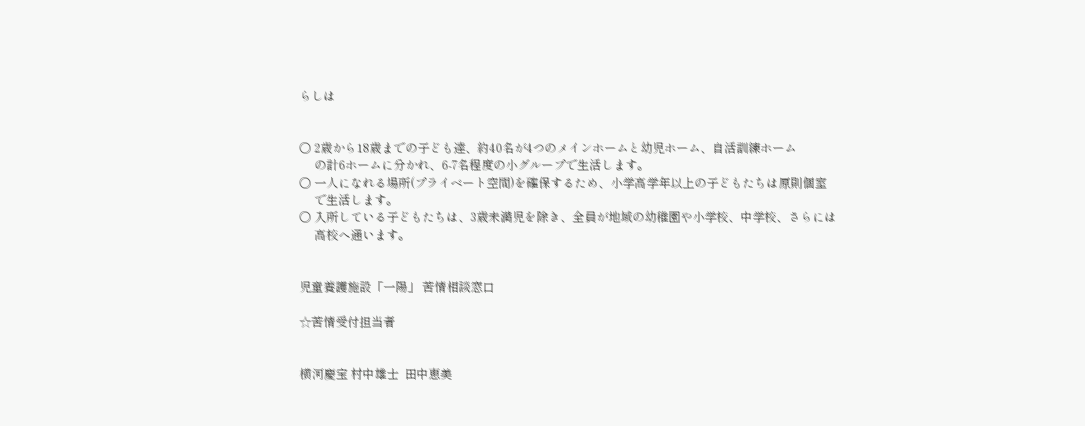らしは


○ 2歳から18歳までの子ども達、約40名が4つのメインホームと幼児ホーム、自活訓練ホーム
     の計6ホームに分かれ、6-7名程度の小グループで生活します。
○ 一人になれる場所(プライベート空間)を確保するため、小学高学年以上の子どもたちは原則個室
     で生活します。
○ 入所している子どもたちは、3歳未満児を除き、全員が地域の幼稚園や小学校、中学校、さらには
     高校へ通います。


児童養護施設「一陽」 苦情相談窓口

☆苦情受付担当者


横河慶宝 村中雄士  田中恵美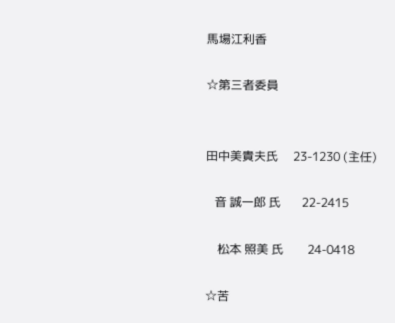馬場江利香

☆第三者委員


田中美貴夫氏     23-1230 (主任)

   音 誠一郎 氏       22-2415

    松本 照美 氏        24-0418

☆苦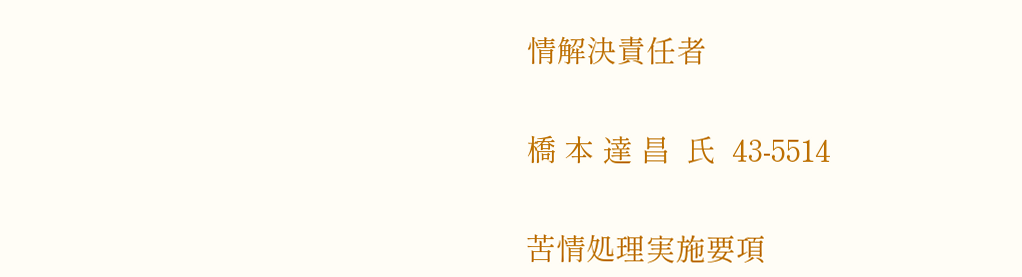情解決責任者


橋 本 達 昌  氏  43-5514


苦情処理実施要項